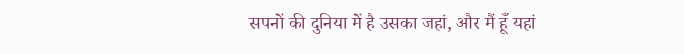सपनों की दुनिया में है उसका जहां, और मैं हूँ यहां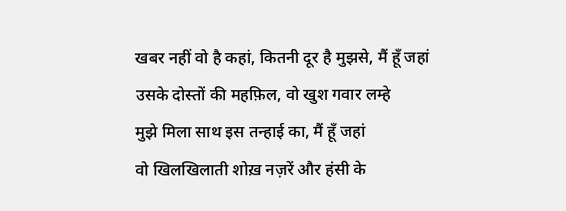खबर नहीं वो है कहां, कितनी दूर है मुझसे, मैं हूँ जहां
उसके दोस्तों की महफ़िल, वो खुश गवार लम्हे
मुझे मिला साथ इस तन्हाई का, मैं हूँ जहां
वो खिलखिलाती शोख़ नज़रें और हंसी के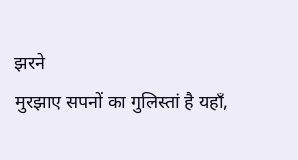झरने
मुरझाए सपनों का गुलिस्तां है यहाँ,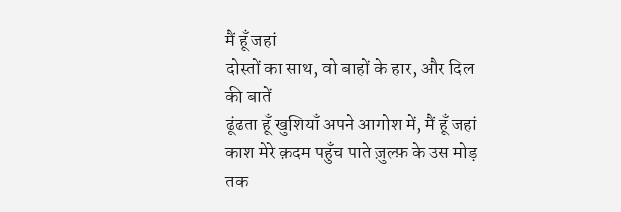मैं हूँ जहां
दोस्तों का साथ, वो बाहों के हार, और दिल की बातें
ढूंढता हूँ खुशियाँ अपने आगोश में, मैं हूँ जहां
काश मेरे क़दम पहुँच पाते ज़ुल्फ़ के उस मोड़ तक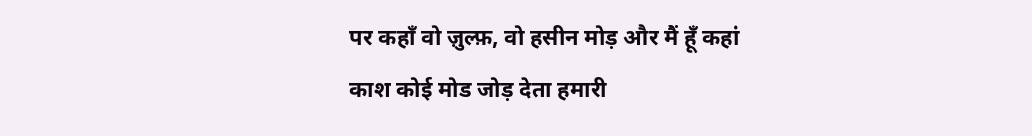पर कहाँ वो ज़ुल्फ़, वो हसीन मोड़ और मैं हूँ कहां
काश कोई मोड जोड़ देता हमारी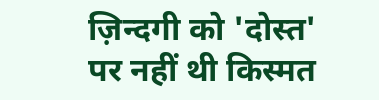ज़िन्दगी को 'दोस्त'
पर नहीं थी किस्मत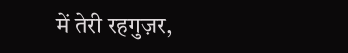में तेरी रहगुज़र,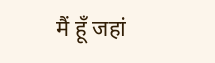मैं हूँ जहां